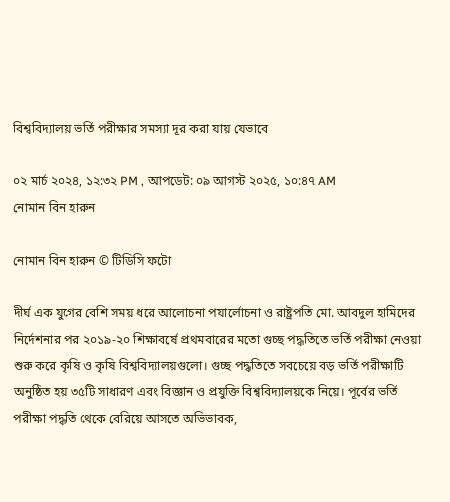বিশ্ববিদ্যালয় ভর্তি পরীক্ষার সমস্যা দূর করা যায় যেভাবে

০২ মার্চ ২০২৪, ১২:৩২ PM , আপডেট: ০৯ আগস্ট ২০২৫, ১০:৪৭ AM
নোমান বিন হারুন

নোমান বিন হারুন © টিডিসি ফটো

দীর্ঘ এক যুগের বেশি সময় ধরে আলোচনা পযার্লোচনা ও রাষ্ট্রপতি মো. আবদুল হামিদের নির্দেশনার পর ২০১৯-২০ শিক্ষাবর্ষে প্রথমবারের মতো গুচ্ছ পদ্ধতিতে ভর্তি পরীক্ষা নেওয়া শুরু করে কৃষি ও কৃষি বিশ্ববিদ্যালয়গুলো। গুচ্ছ পদ্ধতিতে সবচেয়ে বড় ভর্তি পরীক্ষাটি অনুষ্ঠিত হয় ৩৫টি সাধারণ এবং বিজ্ঞান ও প্রযুক্তি বিশ্ববিদ্যালয়কে নিয়ে। পূর্বের ভর্তি পরীক্ষা পদ্ধতি থেকে বেরিয়ে আসতে অভিভাবক,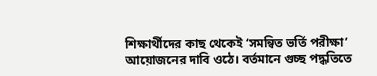শিক্ষার্থীদের কাছ থেকেই ‘সমন্বিত ভর্তি পরীক্ষা’ আয়োজনের দাবি ওঠে। বর্তমানে গুচ্ছ পদ্ধতিতে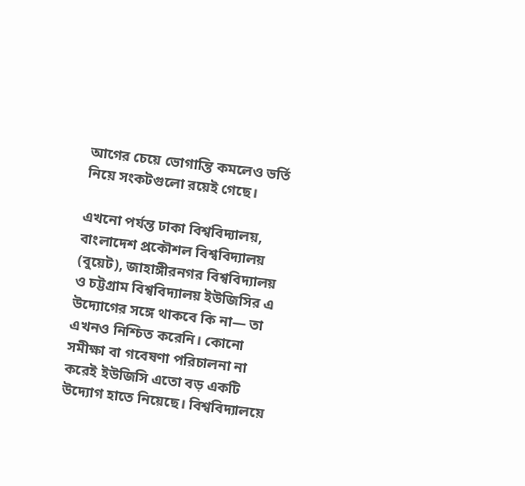আগের চেয়ে ভোগান্তি কমলেও ভর্তি নিয়ে সংকটগুলো রয়েই গেছে।

এখনো পর্যন্ত ঢাকা বিশ্ববিদ্যালয়, বাংলাদেশ প্রকৌশল বিশ্ববিদ্যালয় (বুয়েট), জাহাঙ্গীরনগর বিশ্ববিদ্যালয় ও চট্টগ্রাম বিশ্ববিদ্যালয় ইউজিসির এ উদ্যোগের সঙ্গে থাকবে কি না— তা এখনও নিশ্চিত করেনি। কোনো সমীক্ষা বা গবেষণা পরিচালনা না করেই ইউজিসি এতো বড় একটি উদ্যোগ হাতে নিয়েছে। বিশ্ববিদ্যালয়ে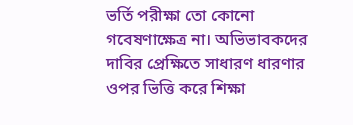ভর্তি পরীক্ষা তো কোনো গবেষণাক্ষেত্র না। অভিভাবকদের দাবির প্রেক্ষিতে সাধারণ ধারণার ওপর ভিত্তি করে শিক্ষা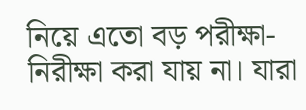নিয়ে এতো বড় পরীক্ষা-নিরীক্ষা করা যায় না। যারা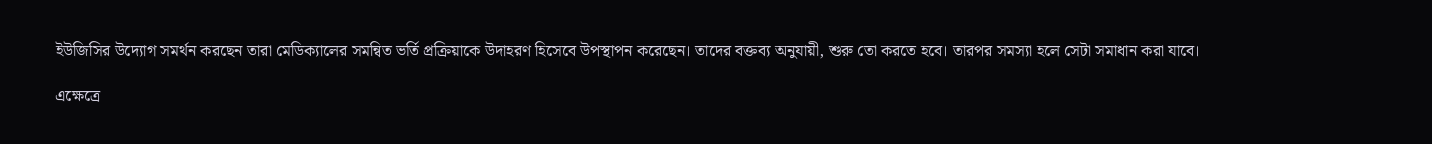ইউজিসির উদ্যোগ সমর্থন করছেন তারা মেডিক্যালের সমন্বিত ভর্তি প্রক্রিয়াকে উদাহরণ হিসেবে উপস্থাপন করেছেন। তাদের বক্তব্য অনুযায়ী, শুরু তো করতে হবে। তারপর সমস্যা হলে সেটা সমাধান করা যাবে।

এক্ষেত্রে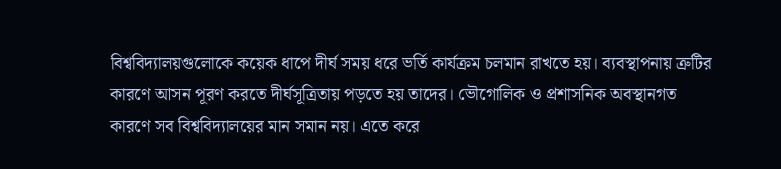বিশ্ববিদ্যালয়গুলোকে কয়েক ধাপে দীর্ঘ সময় ধরে ভর্তি কার্যক্রম চলমান রাখতে হয়। ব্যবস্থাপনায় ত্রুটির কারণে আসন পূরণ করতে দীর্ঘসূত্রিতায় পড়তে হয় তাদের। ভৌগোলিক ও প্রশাসনিক অবস্থানগত কারণে সব বিশ্ববিদ্যালয়ের মান সমান নয়। এতে করে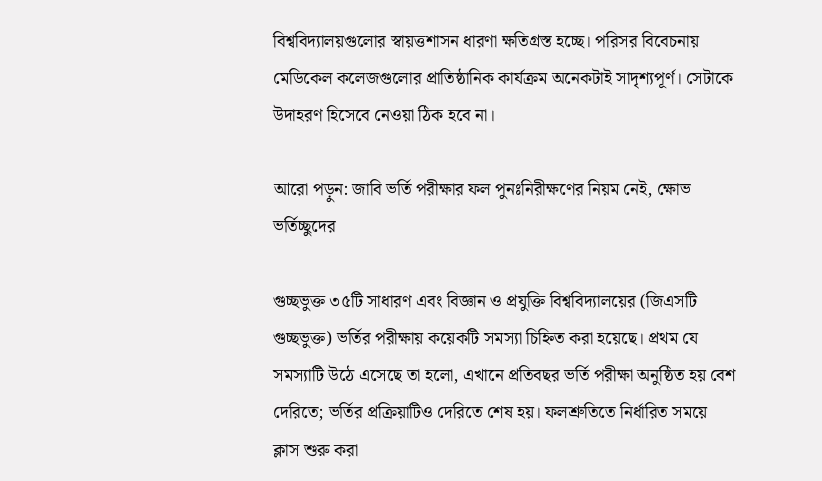বিশ্ববিদ্যালয়গুলোর স্বায়ত্তশাসন ধারণা ক্ষতিগ্রস্ত হচ্ছে। পরিসর বিবেচনায় মেডিকেল কলেজগুলোর প্রাতিষ্ঠানিক কার্যক্রম অনেকটাই সাদৃশ্যপূর্ণ। সেটাকে উদাহরণ হিসেবে নেওয়া ঠিক হবে না।

আরো পড়ুন: জাবি ভর্তি পরীক্ষার ফল পুনঃনিরীক্ষণের নিয়ম নেই, ক্ষোভ ভর্তিচ্ছুদের

গুচ্ছভুক্ত ৩৫টি সাধারণ এবং বিজ্ঞান ও প্রযুক্তি বিশ্ববিদ্যালয়ের (জিএসটি গুচ্ছভুক্ত) ভর্তির পরীক্ষায় কয়েকটি সমস্যা চিহ্নিত করা হয়েছে। প্রথম যে সমস্যাটি উঠে এসেছে তা হলো, এখানে প্রতিবছর ভর্তি পরীক্ষা অনুষ্ঠিত হয় বেশ দেরিতে; ভর্তির প্রক্রিয়াটিও দেরিতে শেষ হয়। ফলশ্রুতিতে নির্ধারিত সময়ে ক্লাস শুরু করা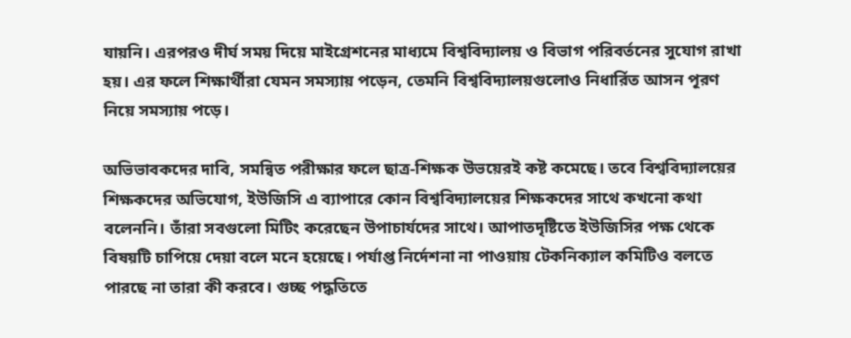যায়নি। এরপরও দীর্ঘ সময় দিয়ে মাইগ্রেশনের মাধ্যমে বিশ্ববিদ্যালয় ও বিভাগ পরিবর্তনের সুযোগ রাখা হয়। এর ফলে শিক্ষার্থীরা যেমন সমস্যায় পড়েন, তেমনি বিশ্ববিদ্যালয়গুলোও নিধার্রিত আসন পূরণ নিয়ে সমস্যায় পড়ে।

অভিভাবকদের দাবি, সমন্বিত পরীক্ষার ফলে ছাত্র-শিক্ষক উভয়েরই কষ্ট কমেছে। তবে বিশ্ববিদ্যালয়ের শিক্ষকদের অভিযোগ, ইউজিসি এ ব্যাপারে কোন বিশ্ববিদ্যালয়ের শিক্ষকদের সাথে কখনো কথা বলেননি। তাঁরা সবগুলো মিটিং করেছেন উপাচার্যদের সাথে। আপাতদৃষ্টিতে ইউজিসির পক্ষ থেকে বিষয়টি চাপিয়ে দেয়া বলে মনে হয়েছে। পর্যাপ্ত নির্দেশনা না পাওয়ায় টেকনিক্যাল কমিটিও বলতে পারছে না তারা কী করবে। গুচ্ছ পদ্ধতিতে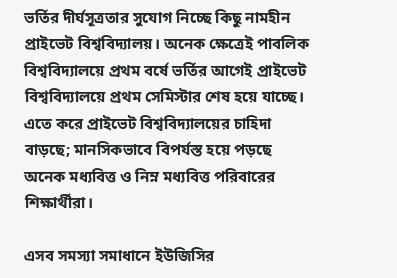ভর্তির দীর্ঘসূত্রতার সুযোগ নিচ্ছে কিছু নামহীন প্রাইভেট বিশ্ববিদ্যালয়। অনেক ক্ষেত্রেই পাবলিক বিশ্ববিদ্যালয়ে প্রথম বর্ষে ভর্তির আগেই প্রাইভেট বিশ্ববিদ্যালয়ে প্রথম সেমিস্টার শেষ হয়ে যাচ্ছে। এতে করে প্রাইভেট বিশ্ববিদ্যালয়ের চাহিদা বাড়ছে; মানসিকভাবে বিপর্যস্ত হয়ে পড়ছে অনেক মধ্যবিত্ত ও নিম্ন মধ্যবিত্ত পরিবারের শিক্ষার্থীরা।

এসব সমস্যা সমাধানে ইউজিসির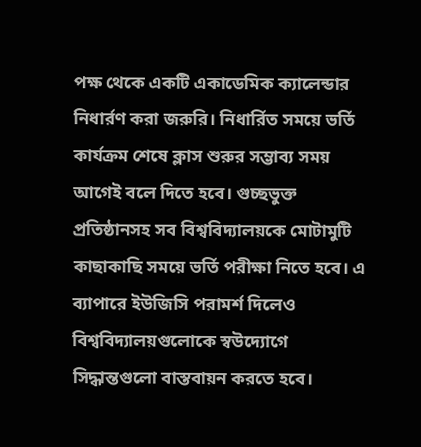পক্ষ থেকে একটি একাডেমিক ক্যালেন্ডার নিধার্রণ করা জরুরি। নিধার্রিত সময়ে ভর্তি কার্যক্রম শেষে ক্লাস শুরুর সম্ভাব্য সময় আগেই বলে দিতে হবে। গুচ্ছভুক্ত প্রতিষ্ঠানসহ সব বিশ্ববিদ্যালয়কে মোটামুটি কাছাকাছি সময়ে ভর্তি পরীক্ষা নিতে হবে। এ ব্যাপারে ইউজিসি পরামর্শ দিলেও বিশ্ববিদ্যালয়গুলোকে স্বউদ্যোগে সিদ্ধান্তগুলো বাস্তবায়ন করতে হবে।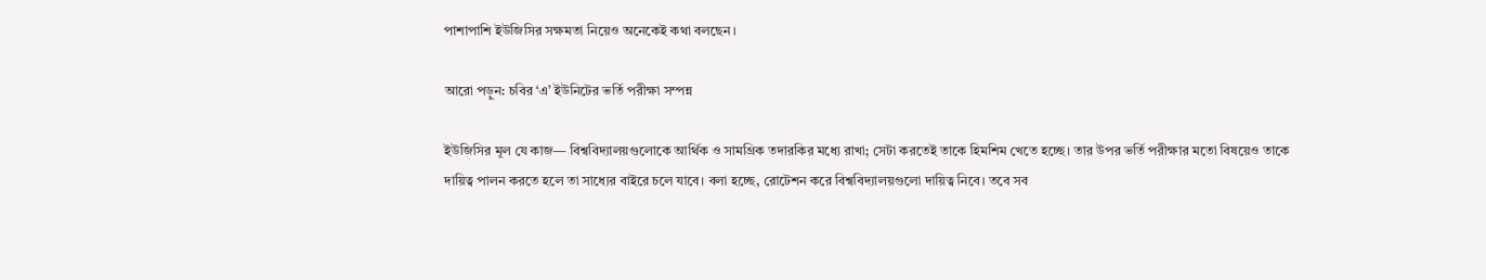পাশাপাশি ইউজিসির সক্ষমতা নিয়েও অনেকেই কথা বলছেন।

আরো পড়ুন: চবির ‘এ’ ইউনিটের ভর্তি পরীক্ষা সম্পন্ন

ইউজিসির মূল যে কাজ— বিশ্ববিদ্যালয়গুলোকে আর্থিক ও সামগ্রিক তদারকির মধ্যে রাখা; সেটা করতেই তাকে হিমশিম খেতে হচ্ছে। তার উপর ভর্তি পরীক্ষার মতো বিষয়েও তাকে দায়িত্ব পালন করতে হলে তা সাধ্যের বাইরে চলে যাবে। বলা হচ্ছে, রোটেশন করে বিশ্ববিদ্যালয়গুলো দায়িত্ব নিবে। তবে সব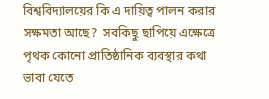বিশ্ববিদ্যালয়ের কি এ দায়িত্ব পালন করার সক্ষমতা আছে?  সবকিছু ছাপিয়ে এক্ষেত্রে পৃথক কোনো প্রাতিষ্ঠানিক ব্যবস্থার কথা ভাবা যেতে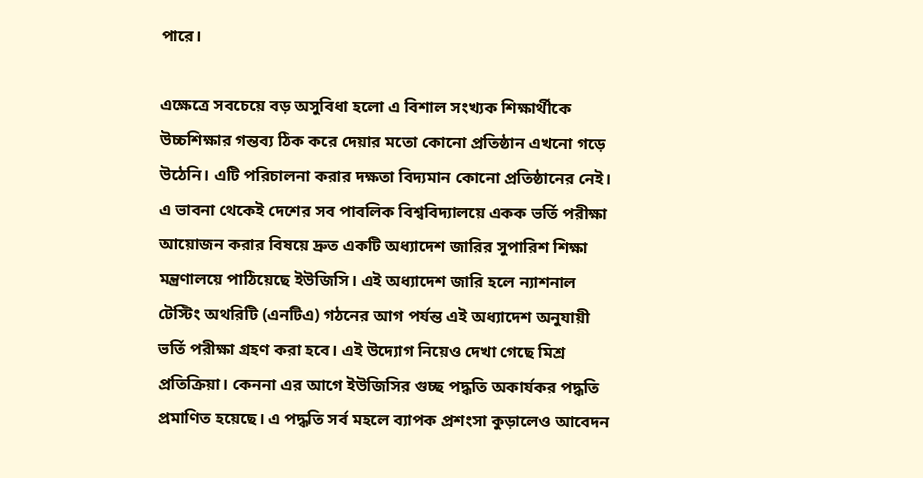পারে।

এক্ষেত্রে সবচেয়ে বড় অসুবিধা হলো এ বিশাল সংখ্যক শিক্ষার্থীকে উচ্চশিক্ষার গন্তব্য ঠিক করে দেয়ার মতো কোনো প্রতিষ্ঠান এখনো গড়ে উঠেনি। এটি পরিচালনা করার দক্ষতা বিদ্যমান কোনো প্রতিষ্ঠানের নেই। এ ভাবনা থেকেই দেশের সব পাবলিক বিশ্ববিদ্যালয়ে একক ভর্তি পরীক্ষা আয়োজন করার বিষয়ে দ্রুত একটি অধ্যাদেশ জারির সুপারিশ শিক্ষা মন্ত্রণালয়ে পাঠিয়েছে ইউজিসি। এই অধ্যাদেশ জারি হলে ন্যাশনাল টেস্টিং অথরিটি (এনটিএ) গঠনের আগ পর্যন্ত এই অধ্যাদেশ অনুযায়ী ভর্তি পরীক্ষা গ্রহণ করা হবে। এই উদ্যোগ নিয়েও দেখা গেছে মিশ্র প্রতিক্রিয়া। কেননা এর আগে ইউজিসির গুচ্ছ পদ্ধতি অকার্যকর পদ্ধতি প্রমাণিত হয়েছে। এ পদ্ধতি সর্ব মহলে ব্যাপক প্রশংসা কুড়ালেও আবেদন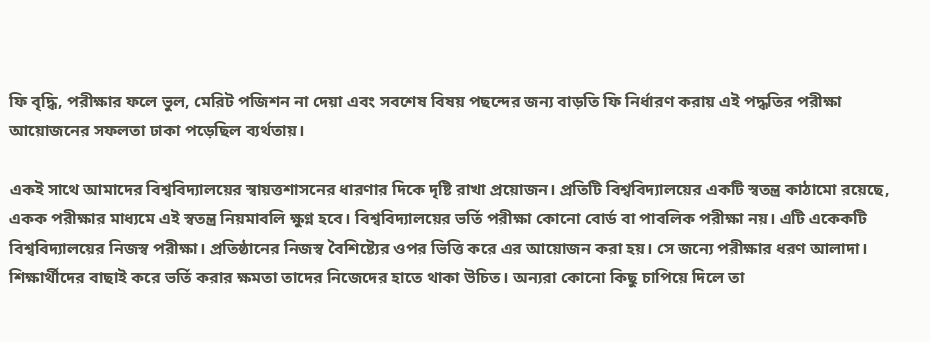ফি বৃদ্ধি, পরীক্ষার ফলে ভুল, মেরিট পজিশন না দেয়া এবং সবশেষ বিষয় পছন্দের জন্য বাড়তি ফি নির্ধারণ করায় এই পদ্ধতির পরীক্ষা আয়োজনের সফলতা ঢাকা পড়েছিল ব্যর্থতায়।

একই সাথে আমাদের বিশ্ববিদ্যালয়ের স্বায়ত্তশাসনের ধারণার দিকে দৃষ্টি রাখা প্রয়োজন। প্রতিটি বিশ্ববিদ্যালয়ের একটি স্বতন্ত্র কাঠামো রয়েছে, একক পরীক্ষার মাধ্যমে এই স্বতন্ত্র নিয়মাবলি ক্ষুণ্ন হবে। বিশ্ববিদ্যালয়ের ভর্তি পরীক্ষা কোনো বোর্ড বা পাবলিক পরীক্ষা নয়। এটি একেকটি বিশ্ববিদ্যালয়ের নিজস্ব পরীক্ষা। প্রতিষ্ঠানের নিজস্ব বৈশিষ্ট্যের ওপর ভিত্তি করে এর আয়োজন করা হয়। সে জন্যে পরীক্ষার ধরণ আলাদা। শিক্ষার্থীদের বাছাই করে ভর্তি করার ক্ষমতা তাদের নিজেদের হাতে থাকা উচিত। অন্যরা কোনো কিছু চাপিয়ে দিলে তা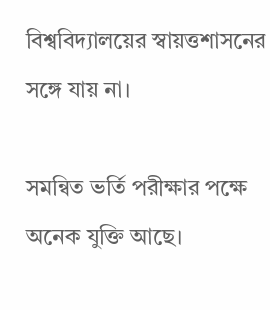বিশ্ববিদ্যালয়ের স্বায়ত্তশাসনের সঙ্গে যায় না।

সমন্বিত ভর্তি পরীক্ষার পক্ষে অনেক যুক্তি আছে।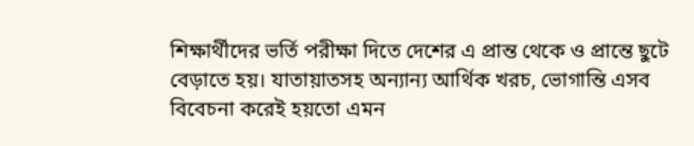শিক্ষার্থীদের ভর্তি পরীক্ষা দিতে দেশের এ প্রান্ত থেকে ও প্রান্তে ছুটে বেড়াতে হয়। যাতায়াতসহ অন্যান্য আর্থিক খরচ, ভোগান্তি এসব বিবেচনা করেই হয়তো এমন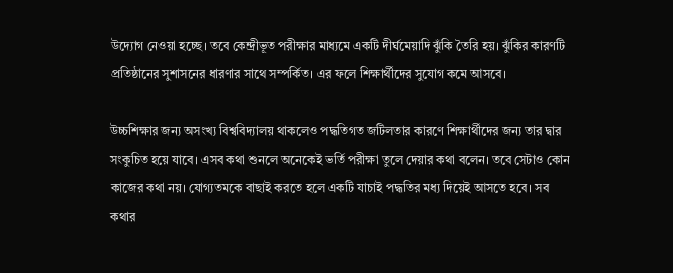উদ্যোগ নেওয়া হচ্ছে। তবে কেন্দ্রীভূত পরীক্ষার মাধ্যমে একটি দীর্ঘমেয়াদি ঝুঁকি তৈরি হয়। ঝুঁকির কারণটি প্রতিষ্ঠানের সুশাসনের ধারণার সাথে সম্পর্কিত। এর ফলে শিক্ষার্থীদের সুযোগ কমে আসবে।

উচ্চশিক্ষার জন্য অসংখ্য বিশ্ববিদ্যালয় থাকলেও পদ্ধতিগত জটিলতার কারণে শিক্ষার্থীদের জন্য তার দ্বার সংকুচিত হয়ে যাবে। এসব কথা শুনলে অনেকেই ভর্তি পরীক্ষা তুলে দেয়ার কথা বলেন। তবে সেটাও কোন কাজের কথা নয়। যোগ্যতমকে বাছাই করতে হলে একটি যাচাই পদ্ধতির মধ্য দিয়েই আসতে হবে। সব কথার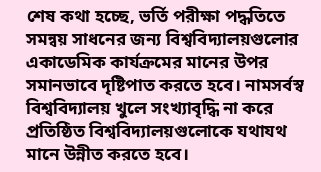শেষ কথা হচ্ছে, ভর্তি পরীক্ষা পদ্ধতিতে সমন্বয় সাধনের জন্য বিশ্ববিদ্যালয়গুলোর একাডেমিক কার্যক্রমের মানের উপর সমানভাবে দৃষ্টিপাত করতে হবে। নামসর্বস্ব বিশ্ববিদ্যালয় খুলে সংখ্যাবৃদ্ধি না করে প্রতিষ্ঠিত বিশ্ববিদ্যালয়গুলোকে যথাযথ মানে উন্নীত করতে হবে।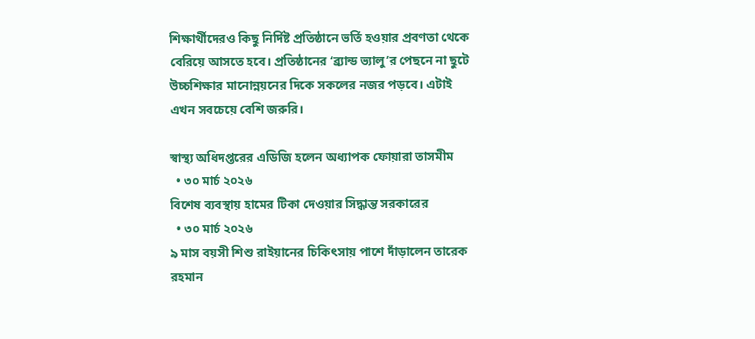শিক্ষার্থীদেরও কিছু নির্দিষ্ট প্রতিষ্ঠানে ভর্তি হওয়ার প্রবণতা থেকে বেরিয়ে আসতে হবে। প্রতিষ্ঠানের ‘ব্র্যান্ড ভ্যালু’র পেছনে না ছুটে উচ্চশিক্ষার মানোন্নয়নের দিকে সকলের নজর পড়বে। এটাই এখন সবচেয়ে বেশি জরুরি।

স্বাস্থ্য অধিদপ্তরের এডিজি হলেন অধ্যাপক ফোয়ারা তাসমীম
  • ৩০ মার্চ ২০২৬
বিশেষ ব্যবস্থায় হামের টিকা দেওয়ার সিদ্ধান্ত সরকারের
  • ৩০ মার্চ ২০২৬
৯ মাস বয়সী শিশু রাইয়ানের চিকিৎসায় পাশে দাঁড়ালেন তারেক রহমান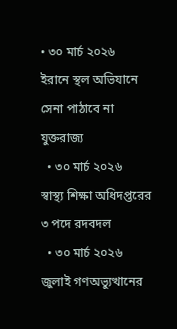• ৩০ মার্চ ২০২৬
ইরানে স্থল অভিযানে সেনা পাঠাবে না যুক্তরাজ্য
  • ৩০ মার্চ ২০২৬
স্বাস্থ্য শিক্ষা অধিদপ্তরের ৩ পদে রদবদল
  • ৩০ মার্চ ২০২৬
জুলাই গণঅভ্যুত্থানের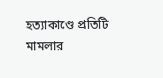হত্যাকাণ্ডে প্রতিটি মামলার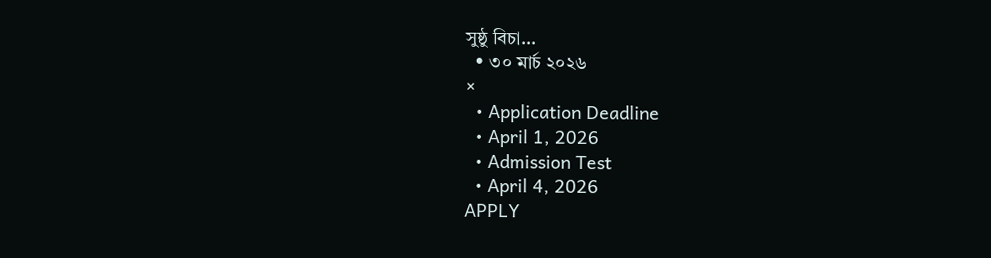সুষ্ঠু বিচা…
  • ৩০ মার্চ ২০২৬
×
  • Application Deadline
  • April 1, 2026
  • Admission Test
  • April 4, 2026
APPLY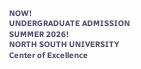NOW!
UNDERGRADUATE ADMISSION
SUMMER 2026!
NORTH SOUTH UNIVERSITY
Center of Excellence